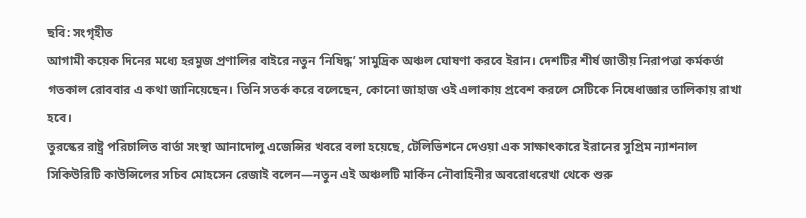ছবি: সংগৃহীত
আগামী কয়েক দিনের মধ্যে হরমুজ প্রণালির বাইরে নতুন ‘নিষিদ্ধ’ সামুদ্রিক অঞ্চল ঘোষণা করবে ইরান। দেশটির শীর্ষ জাতীয় নিরাপত্তা কর্মকর্তা গতকাল রোববার এ কথা জানিয়েছেন। তিনি সতর্ক করে বলেছেন, কোনো জাহাজ ওই এলাকায় প্রবেশ করলে সেটিকে নিষেধাজ্ঞার তালিকায় রাখা হবে।
তুরস্কের রাষ্ট্র পরিচালিত বার্তা সংস্থা আনাদোলু এজেন্সির খবরে বলা হয়েছে, টেলিভিশনে দেওয়া এক সাক্ষাৎকারে ইরানের সুপ্রিম ন্যাশনাল সিকিউরিটি কাউন্সিলের সচিব মোহসেন রেজাই বলেন—নতুন এই অঞ্চলটি মার্কিন নৌবাহিনীর অবরোধরেখা থেকে শুরু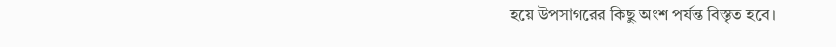হয়ে উপসাগরের কিছু অংশ পর্যন্ত বিস্তৃত হবে।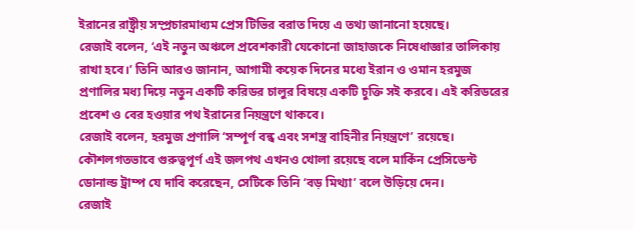ইরানের রাষ্ট্রীয় সম্প্রচারমাধ্যম প্রেস টিভির বরাত দিয়ে এ তথ্য জানানো হয়েছে।
রেজাই বলেন, ‘এই নতুন অঞ্চলে প্রবেশকারী যেকোনো জাহাজকে নিষেধাজ্ঞার তালিকায় রাখা হবে।’ তিনি আরও জানান, আগামী কয়েক দিনের মধ্যে ইরান ও ওমান হরমুজ প্রণালির মধ্য দিয়ে নতুন একটি করিডর চালুর বিষয়ে একটি চুক্তি সই করবে। এই করিডরের প্রবেশ ও বের হওয়ার পথ ইরানের নিয়ন্ত্রণে থাকবে।
রেজাই বলেন, হরমুজ প্রণালি ‘সম্পূর্ণ বন্ধ এবং সশস্ত্র বাহিনীর নিয়ন্ত্রণে’ রয়েছে। কৌশলগতভাবে গুরুত্বপূর্ণ এই জলপথ এখনও খোলা রয়েছে বলে মার্কিন প্রেসিডেন্ট ডোনাল্ড ট্রাম্প যে দাবি করেছেন, সেটিকে তিনি ‘বড় মিথ্যা’ বলে উড়িয়ে দেন।
রেজাই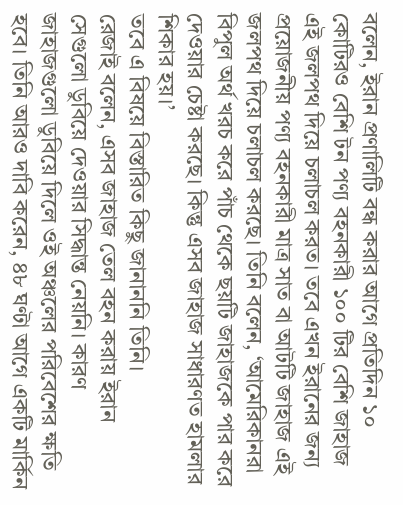বলেন, ইরান প্রণালিটি বন্ধ করার আগে প্রতিদিন ১০ কোটিরও বেশি টন পণ্য বহনকারী ১০০ টির বেশি জাহাজ এই জলপথ দিয়ে চলাচল করত। তবে এখন ইরানের জন্য প্রয়োজনীয় পণ্য বহনকারী মাত্র সাত বা আটটি জাহাজ এই জলপথ দিয়ে চলাচল করছে। তিনি বলেন, ‘আমেরিকানরা বিপুল অর্থ খরচ করে পাঁচ থেকে ছয়টি জাহাজকে পার করে দেওয়ার চেষ্টা করছে। কিন্তু এসব জাহাজ সাধারণত হামলার শিকার হয়।’
তবে এ বিষয়ে বিস্তারিত কিছু জানাননি তিনি।
রেজাই বলেন, এসব জাহাজ তেল বহন করায় ইরান সেগুলো ডুবিয়ে দেওয়ার সিদ্ধান্ত নেয়নি। কারণ জাহাজগুলো ডুবিয়ে দিলে ওই অঞ্চলের পরিবেশের ক্ষতি হবে। তিনি আরও দাবি করেন, ৪৮ ঘণ্টা আগে একটি মার্কিন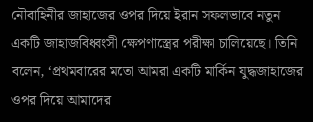নৌবাহিনীর জাহাজের ওপর দিয়ে ইরান সফলভাবে নতুন একটি জাহাজবিধ্বংসী ক্ষেপণাস্ত্রের পরীক্ষা চালিয়েছে। তিনি বলেন, ‘প্রথমবারের মতো আমরা একটি মার্কিন যুদ্ধজাহাজের ওপর দিয়ে আমাদের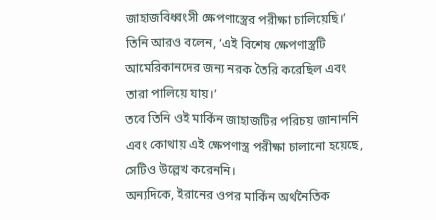জাহাজবিধ্বংসী ক্ষেপণাস্ত্রের পরীক্ষা চালিয়েছি।’ তিনি আরও বলেন, ‘এই বিশেষ ক্ষেপণাস্ত্রটি আমেরিকানদের জন্য নরক তৈরি করেছিল এবং তারা পালিয়ে যায়।’
তবে তিনি ওই মার্কিন জাহাজটির পরিচয় জানাননি এবং কোথায় এই ক্ষেপণাস্ত্র পরীক্ষা চালানো হয়েছে, সেটিও উল্লেখ করেননি।
অন্যদিকে, ইরানের ওপর মার্কিন অর্থনৈতিক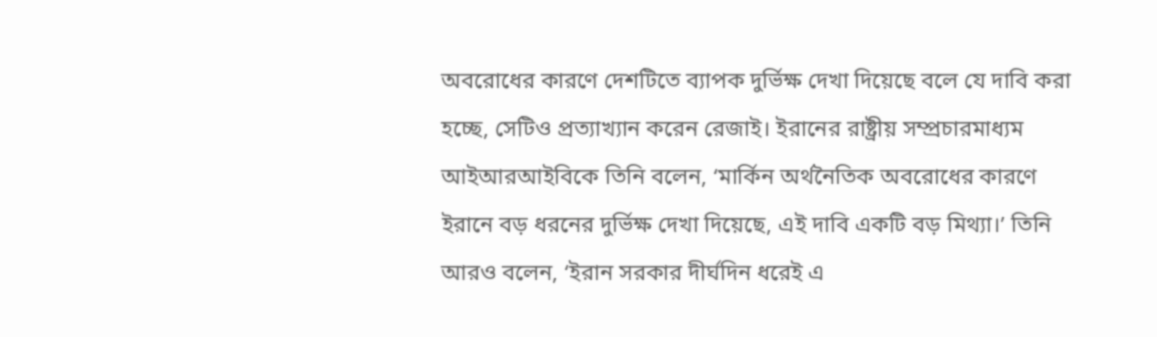অবরোধের কারণে দেশটিতে ব্যাপক দুর্ভিক্ষ দেখা দিয়েছে বলে যে দাবি করা হচ্ছে, সেটিও প্রত্যাখ্যান করেন রেজাই। ইরানের রাষ্ট্রীয় সম্প্রচারমাধ্যম আইআরআইবিকে তিনি বলেন, ‘মার্কিন অর্থনৈতিক অবরোধের কারণে ইরানে বড় ধরনের দুর্ভিক্ষ দেখা দিয়েছে, এই দাবি একটি বড় মিথ্যা।’ তিনি আরও বলেন, ‘ইরান সরকার দীর্ঘদিন ধরেই এ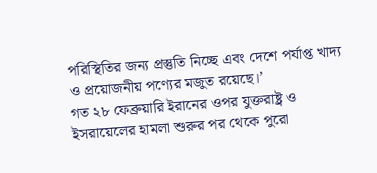পরিস্থিতির জন্য প্রস্তুতি নিচ্ছে এবং দেশে পর্যাপ্ত খাদ্য ও প্রয়োজনীয় পণ্যের মজুত রয়েছে।’
গত ২৮ ফেব্রুয়ারি ইরানের ওপর যুক্তরাষ্ট্র ও ইসরায়েলের হামলা শুরুর পর থেকে পুরো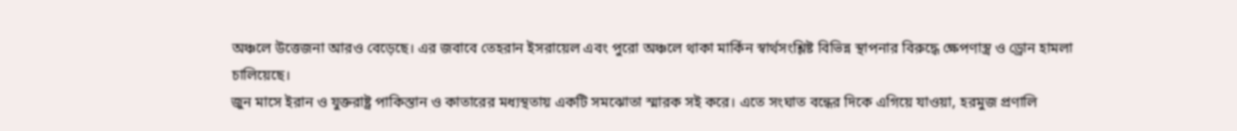অঞ্চলে উত্তেজনা আরও বেড়েছে। এর জবাবে তেহরান ইসরায়েল এবং পুরো অঞ্চলে থাকা মার্কিন স্বার্থসংশ্লিষ্ট বিভিন্ন স্থাপনার বিরুদ্ধে ক্ষেপণাস্ত্র ও ড্রোন হামলা চালিয়েছে।
জুন মাসে ইরান ও যুক্তরাষ্ট্র পাকিস্তান ও কাতারের মধ্যস্থতায় একটি সমঝোতা স্মারক সই করে। এতে সংঘাত বন্ধের দিকে এগিয়ে যাওয়া, হরমুজ প্রণালি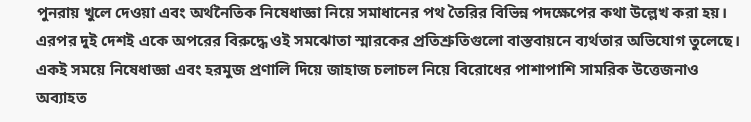পুনরায় খুলে দেওয়া এবং অর্থনৈতিক নিষেধাজ্ঞা নিয়ে সমাধানের পথ তৈরির বিভিন্ন পদক্ষেপের কথা উল্লেখ করা হয়।
এরপর দুই দেশই একে অপরের বিরুদ্ধে ওই সমঝোতা স্মারকের প্রতিশ্রুতিগুলো বাস্তবায়নে ব্যর্থতার অভিযোগ তুলেছে। একই সময়ে নিষেধাজ্ঞা এবং হরমুজ প্রণালি দিয়ে জাহাজ চলাচল নিয়ে বিরোধের পাশাপাশি সামরিক উত্তেজনাও অব্যাহত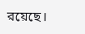রয়েছে।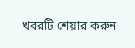খবরটি শেয়ার করুন